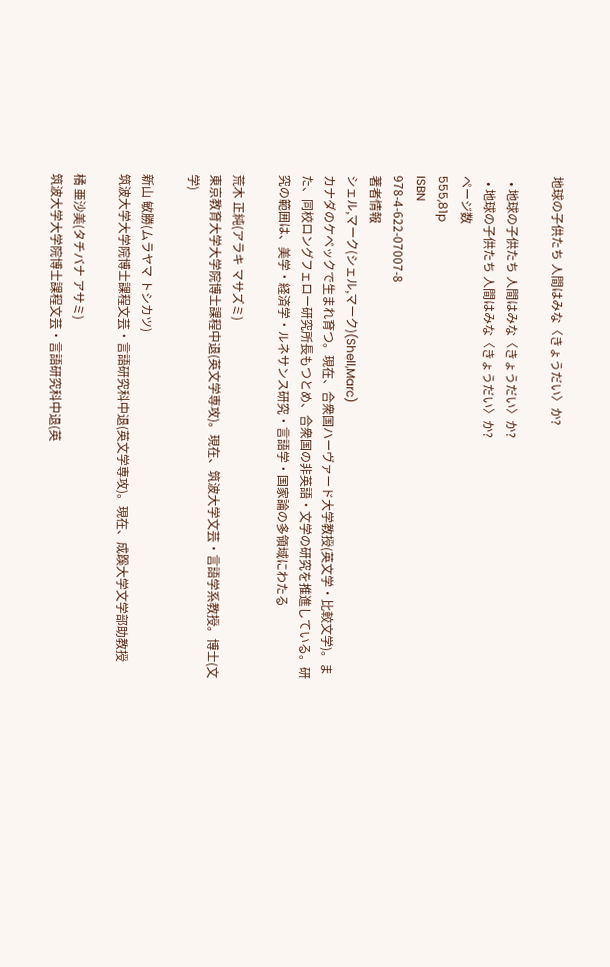地球の子供たち 人間はみな〈きょうだい〉か?

  • 地球の子供たち 人間はみな〈きょうだい〉か?
  • 地球の子供たち 人間はみな〈きょうだい〉か?
ページ数
555,81p
ISBN
978-4-622-07007-8
著者情報
シェル,マーク(シェル,マーク)(Shell,Marc)
カナダのケベックで生まれ育つ。現在、合衆国ハーヴァード大学教授(英文学・比較文学)。また、同校ロングフェロー研究所長もつとめ、合衆国の非英語・文学の研究を推進している。研究の範囲は、美学・経済学・ルネサンス研究・言語学・国家論の多領域にわたる

荒木 正純(アラキ マサズミ)
東京教育大学大学院博士課程中退(英文学専攻)。現在、筑波大学文芸・言語学系教授。博士(文学)

新山 敏勝(ムラヤマ トシカツ)
筑波大学大学院博士課程文芸・言語研究科中退(英文学専攻)。現在、成蹊大学文学部助教授

橘 亜沙美(タチバナ アサミ)
筑波大学大学院博士課程文芸・言語研究科中退(英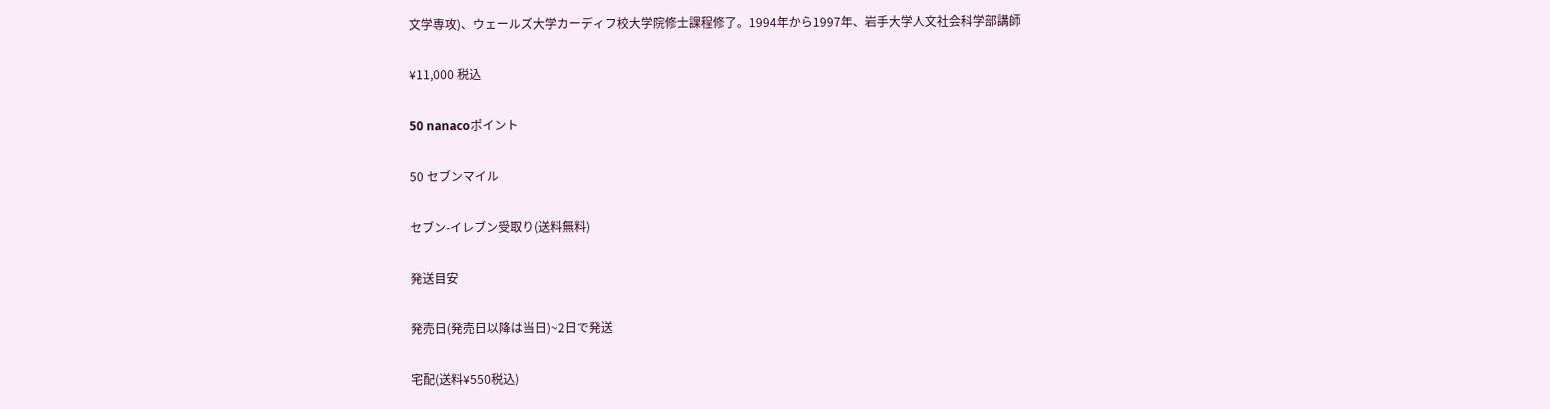文学専攻)、ウェールズ大学カーディフ校大学院修士課程修了。1994年から1997年、岩手大学人文社会科学部講師

¥11,000 税込

50 nanacoポイント

50 セブンマイル

セブン-イレブン受取り(送料無料)

発送目安

発売日(発売日以降は当日)~2日で発送

宅配(送料¥550税込)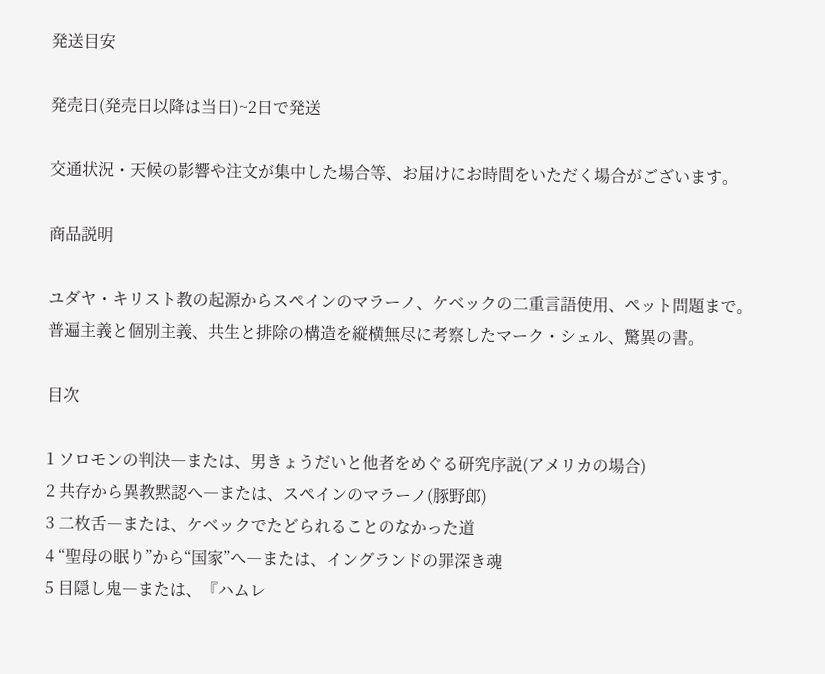発送目安

発売日(発売日以降は当日)~2日で発送

交通状況・天候の影響や注文が集中した場合等、お届けにお時間をいただく場合がございます。

商品説明

ユダヤ・キリスト教の起源からスペインのマラーノ、ケベックの二重言語使用、ペット問題まで。普遍主義と個別主義、共生と排除の構造を縦横無尽に考察したマーク・シェル、驚異の書。

目次

1 ソロモンの判決―または、男きょうだいと他者をめぐる研究序説(アメリカの場合)
2 共存から異教黙認へ―または、スペインのマラーノ(豚野郎)
3 二枚舌―または、ケベックでたどられることのなかった道
4 “聖母の眠り”から“国家”へ―または、イングランドの罪深き魂
5 目隠し鬼―または、『ハムレ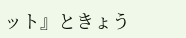ット』ときょう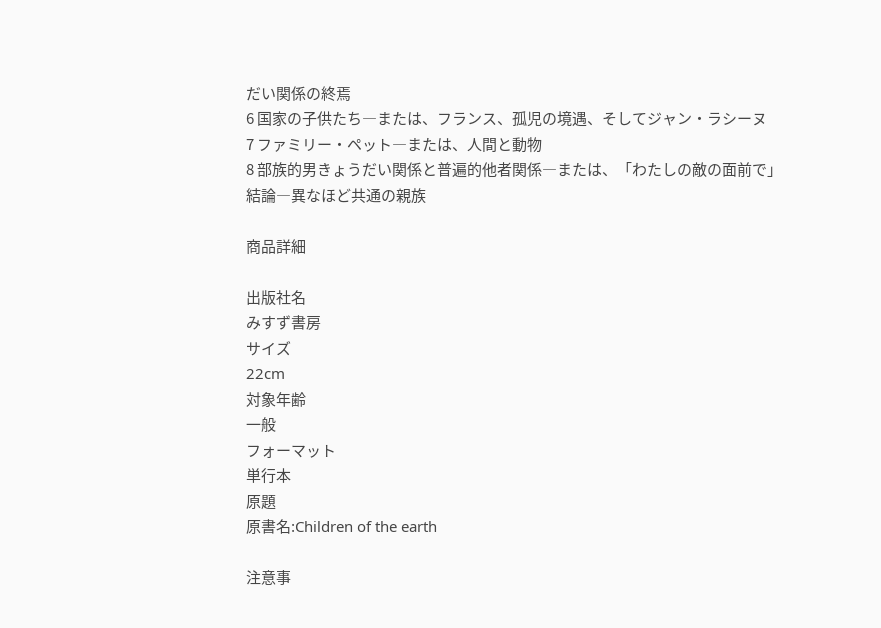だい関係の終焉
6 国家の子供たち―または、フランス、孤児の境遇、そしてジャン・ラシーヌ
7 ファミリー・ペット―または、人間と動物
8 部族的男きょうだい関係と普遍的他者関係―または、「わたしの敵の面前で」
結論―異なほど共通の親族

商品詳細

出版社名
みすず書房
サイズ
22cm
対象年齢
一般
フォーマット
単行本
原題
原書名:Children of the earth

注意事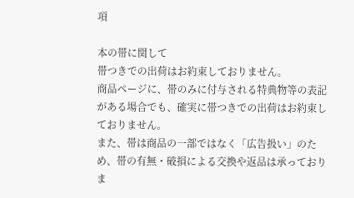項

本の帯に関して
帯つきでの出荷はお約束しておりません。
商品ページに、帯のみに付与される特典物等の表記がある場合でも、確実に帯つきでの出荷はお約束しておりません。
また、帯は商品の一部ではなく「広告扱い」のため、帯の有無・破損による交換や返品は承っておりま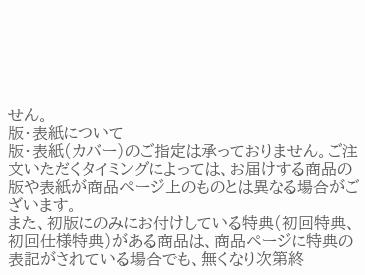せん。
版・表紙について
版・表紙(カバー)のご指定は承っておりません。ご注文いただくタイミングによっては、お届けする商品の版や表紙が商品ページ上のものとは異なる場合がございます。
また、初版にのみにお付けしている特典(初回特典、初回仕様特典)がある商品は、商品ページに特典の表記がされている場合でも、無くなり次第終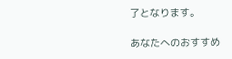了となります。

あなたへのおすすめ